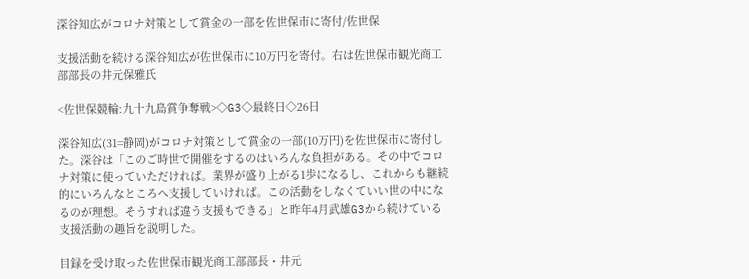深谷知広がコロナ対策として賞金の一部を佐世保市に寄付/佐世保

支援活動を続ける深谷知広が佐世保市に10万円を寄付。右は佐世保市観光商工部部長の井元保雅氏

<佐世保競輪:九十九島賞争奪戦>◇G3◇最終日◇26日

深谷知広(31=静岡)がコロナ対策として賞金の一部(10万円)を佐世保市に寄付した。深谷は「このご時世で開催をするのはいろんな負担がある。その中でコロナ対策に使っていただければ。業界が盛り上がる1歩になるし、これからも継続的にいろんなところへ支援していければ。この活動をしなくていい世の中になるのが理想。そうすれば違う支援もできる」と昨年4月武雄G3から続けている支援活動の趣旨を説明した。

目録を受け取った佐世保市観光商工部部長・井元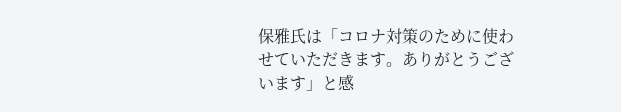保雅氏は「コロナ対策のために使わせていただきます。ありがとうございます」と感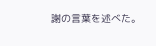謝の言葉を述べた。